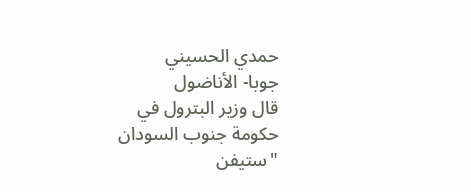حمدي الحسيني
جوبا- الأناضول
قال وزير البترول في حكومة جنوب السودان "ستيفن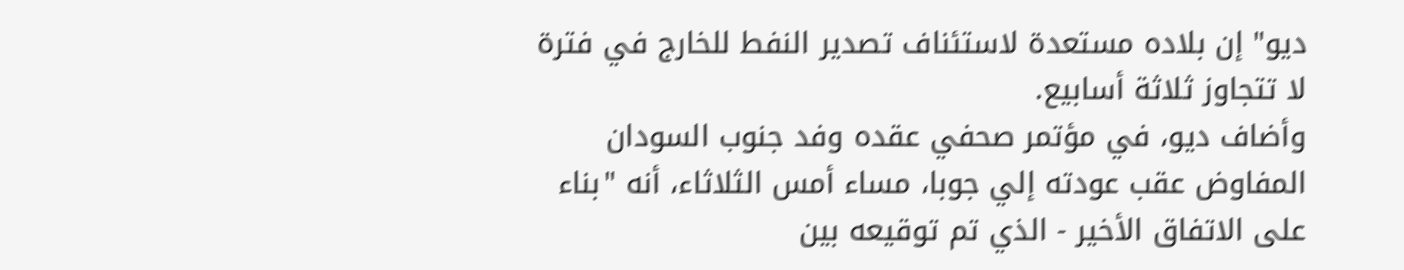ديو" إن بلاده مستعدة لاستئناف تصدير النفط للخارج في فترة لا تتجاوز ثلاثة أسابيع.
وأضاف ديو، في مؤتمر صحفي عقده وفد جنوب السودان المفاوض عقب عودته إلي جوبا، مساء أمس الثلاثاء، أنه "بناء على الاتفاق الأخير - الذي تم توقيعه بين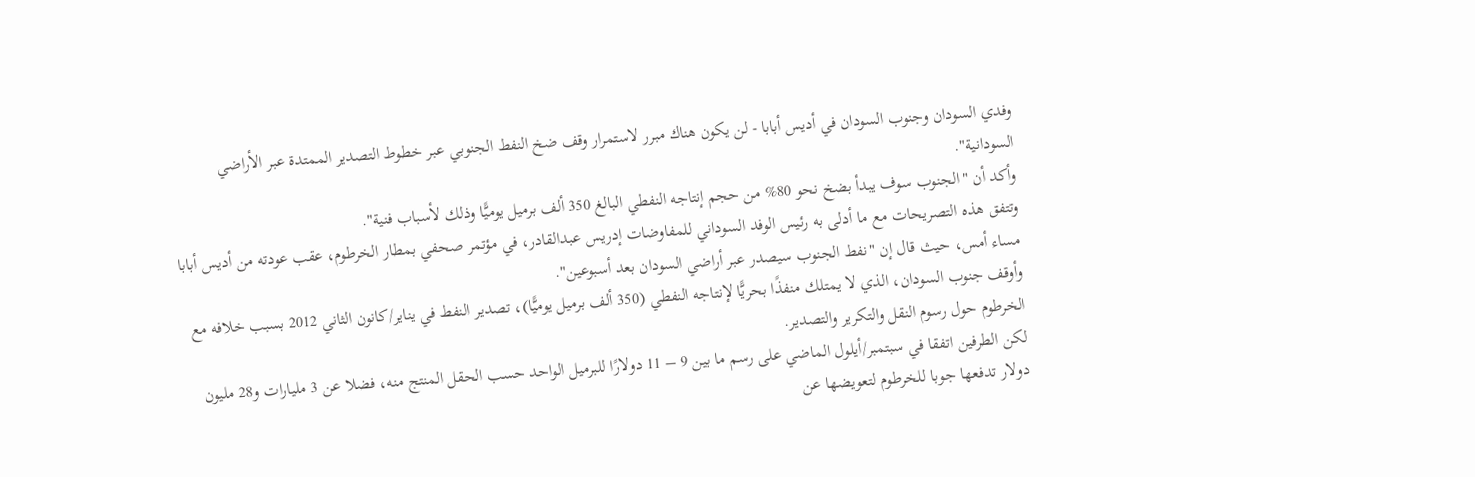وفدي السودان وجنوب السودان في أديس أبابا - لن يكون هناك مبرر لاستمرار وقف ضخ النفط الجنوبي عبر خطوط التصدير الممتدة عبر الأراضي السودانية".
وأكد أن "الجنوب سوف يبدأ بضخ نحو 80% من حجم إنتاجه النفطي البالغ 350 ألف برميل يوميًّا وذلك لأسباب فنية".
وتتفق هذه التصريحات مع ما أدلى به رئيس الوفد السوداني للمفاوضات إدريس عبدالقادر، في مؤتمر صحفي بمطار الخرطوم، عقب عودته من أديس أبابا مساء أمس، حيث قال إن "نفط الجنوب سيصدر عبر أراضي السودان بعد أسبوعين".
وأوقف جنوب السودان، الذي لا يمتلك منفذًا بحريًّا لإنتاجه النفطي (350 ألف برميل يوميًّا)، تصدير النفط في يناير/كانون الثاني 2012 بسبب خلافه مع الخرطوم حول رسوم النقل والتكرير والتصدير.
لكن الطرفين اتفقا في سبتمبر/أيلول الماضي على رسم ما بين 9 – 11 دولارًا للبرميل الواحد حسب الحقل المنتج منه، فضلا عن 3 مليارات و28 مليون دولار تدفعها جوبا للخرطوم لتعويضها عن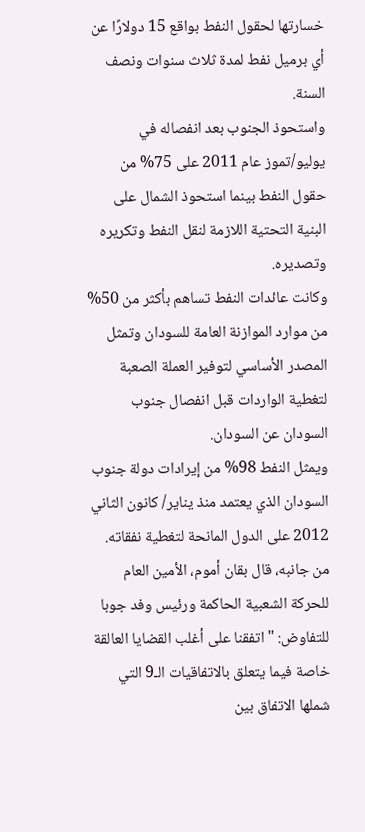خسارتها لحقول النفط بواقع 15 دولارًا عن أي برميل نفط لمدة ثلاث سنوات ونصف السنة.
واستحوذ الجنوب بعد انفصاله في يوليو/تموز عام 2011 على 75% من حقول النفط بينما استحوذ الشمال على البنية التحتية اللازمة لنقل النفط وتكريره وتصديره.
وكانت عائدات النفط تساهم بأكثر من 50% من موارد الموازنة العامة للسودان وتمثل المصدر الأساسي لتوفير العملة الصعبة لتغطية الواردات قبل انفصال جنوب السودان عن السودان.
ويمثل النفط 98% من إيرادات دولة جنوب السودان الذي يعتمد منذ يناير/ كانون الثاني 2012 على الدول المانحة لتغطية نفقاته.
من جانبه، قال بقان أموم، الأمين العام للحركة الشعبية الحاكمة ورئيس وفد جوبا للتفاوض: "اتفقنا على أغلب القضايا العالقة خاصة فيما يتعلق بالاتفاقيات الـ9 التي شملها الاتفاق بين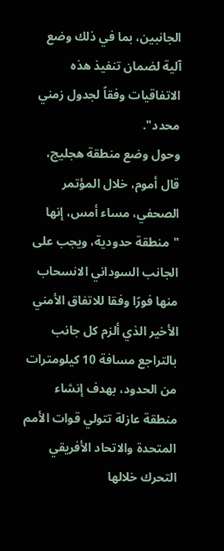الجانبين، بما في ذلك وضع آلية لضمان تنفيذ هذه الاتفاقيات وفقاً لجدول زمني محدد".
وحول وضع منطقة هجليج، قال أموم، خلال المؤتمر الصحفي، مساء أمس، إنها "منطقة حدودية، ويجب على الجانب السوداني الانسحاب منها فورًا وفقا للاتفاق الأمني الأخير الذي ألزم كل جانب بالتراجع مسافة 10 كيلومترات من الحدود، بهدف إنشاء منطقة عازلة تتولي قوات الأمم المتحدة والاتحاد الأفريقي التحرك خلالها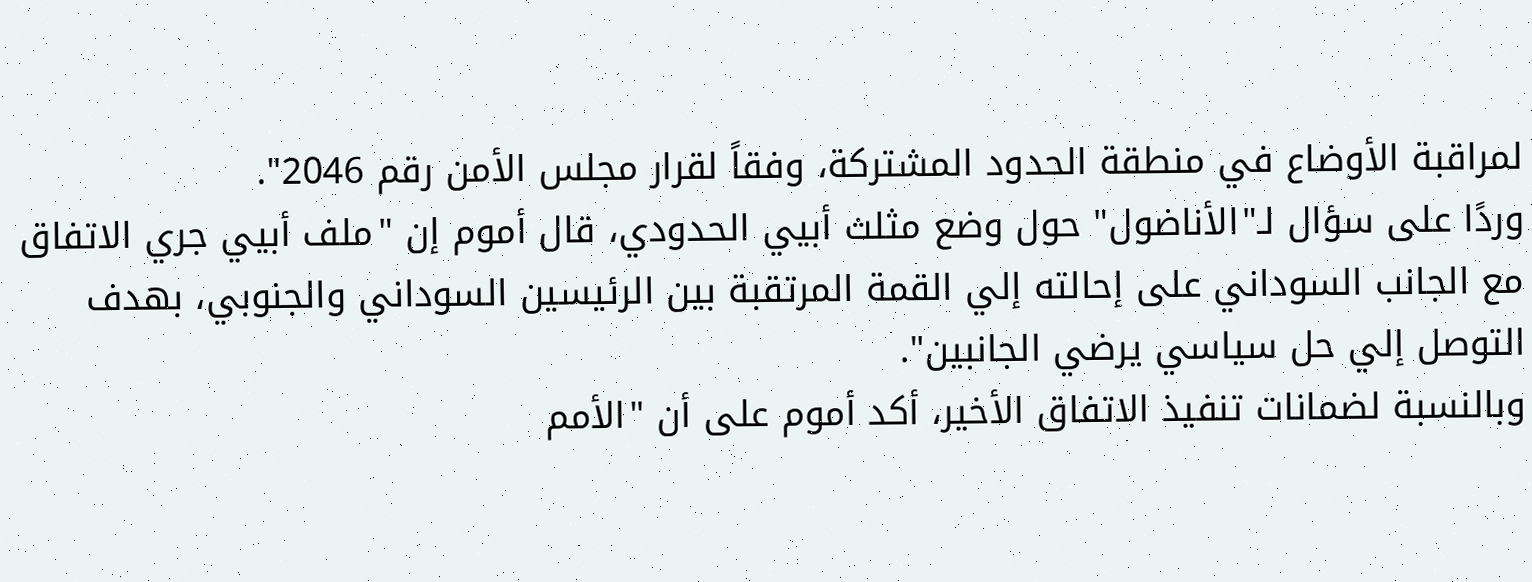لمراقبة الأوضاع في منطقة الحدود المشتركة، وفقاً لقرار مجلس الأمن رقم 2046".
وردًا على سؤال لـ"الأناضول" حول وضع مثلث أبيي الحدودي، قال أموم إن "ملف أبيي جري الاتفاق مع الجانب السوداني على إحالته إلي القمة المرتقبة بين الرئيسين السوداني والجنوبي، بهدف التوصل إلي حل سياسي يرضي الجانبين".
وبالنسبة لضمانات تنفيذ الاتفاق الأخير، أكد أموم على أن "الأمم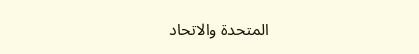المتحدة والاتحاد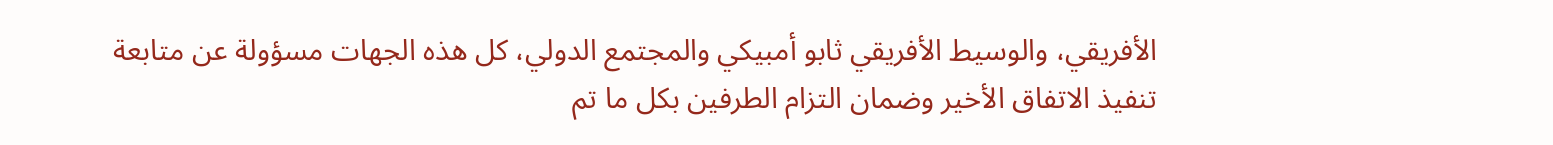الأفريقي، والوسيط الأفريقي ثابو أمبيكي والمجتمع الدولي، كل هذه الجهات مسؤولة عن متابعة تنفيذ الاتفاق الأخير وضمان التزام الطرفين بكل ما تم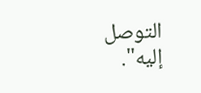التوصل إليه".